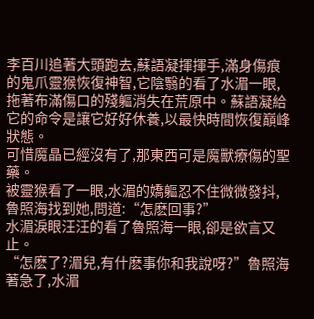李百川追著大頭跑去,蘇語凝揮揮手,滿身傷痕的鬼爪靈猴恢復神智,它陰翳的看了水湄一眼,拖著布滿傷口的殘軀消失在荒原中。蘇語凝給它的命令是讓它好好休養,以最快時間恢復巔峰狀態。
可惜魔晶已經沒有了,那東西可是魔獸療傷的聖藥。
被靈猴看了一眼,水湄的嬌軀忍不住微微發抖,魯照海找到她,問道:“怎麽回事?”
水湄淚眼汪汪的看了魯照海一眼,卻是欲言又止。
“怎麽了?湄兒,有什麽事你和我說呀?”魯照海著急了,水湄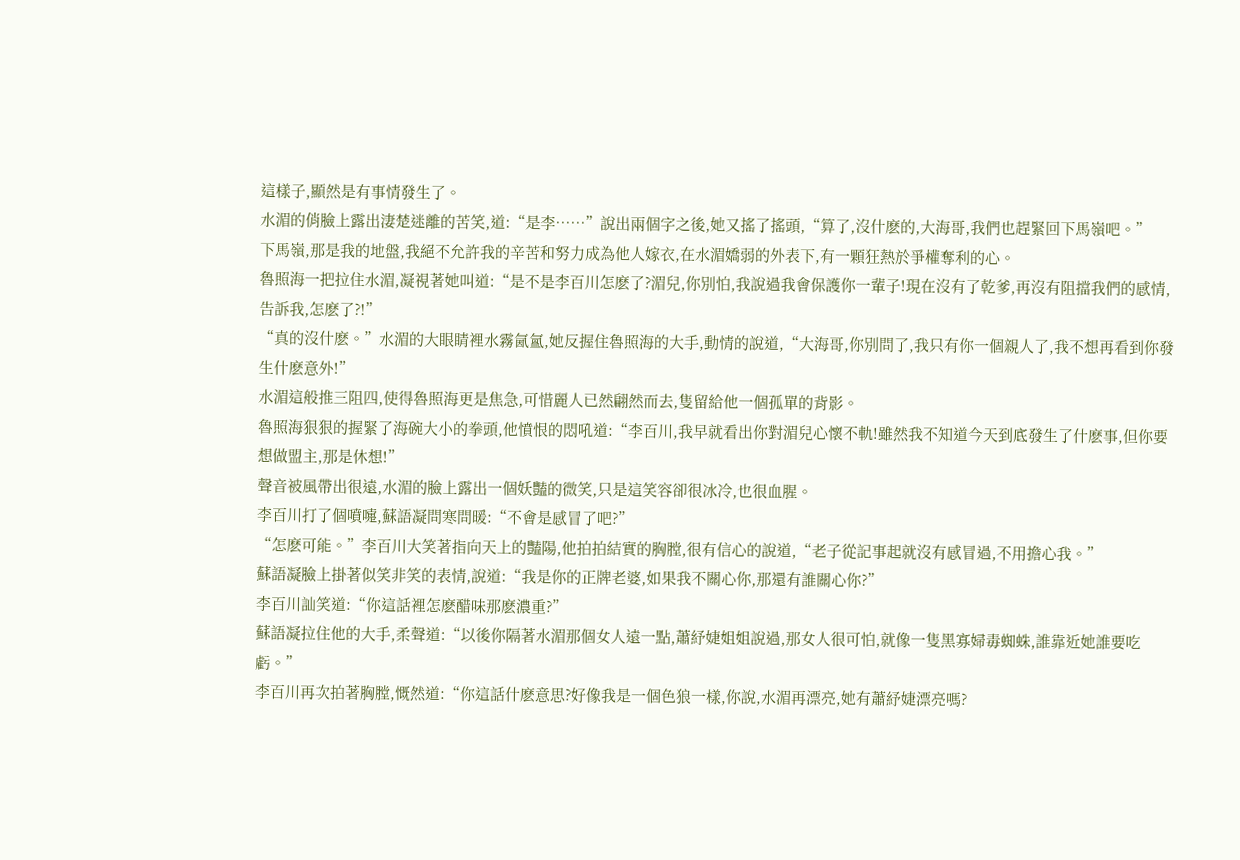這樣子,顯然是有事情發生了。
水湄的俏臉上露出淒楚迷離的苦笑,道:“是李……”說出兩個字之後,她又搖了搖頭,“算了,沒什麽的,大海哥,我們也趕緊回下馬嶺吧。”
下馬嶺,那是我的地盤,我絕不允許我的辛苦和努力成為他人嫁衣,在水湄嬌弱的外表下,有一顆狂熱於爭權奪利的心。
魯照海一把拉住水湄,凝視著她叫道:“是不是李百川怎麽了?湄兒,你別怕,我說過我會保護你一輩子!現在沒有了乾爹,再沒有阻擋我們的感情,告訴我,怎麽了?!”
“真的沒什麽。”水湄的大眼睛裡水霧氤氳,她反握住魯照海的大手,動情的說道,“大海哥,你別問了,我只有你一個親人了,我不想再看到你發生什麽意外!”
水湄這般推三阻四,使得魯照海更是焦急,可惜麗人已然翩然而去,隻留給他一個孤單的背影。
魯照海狠狠的握緊了海碗大小的拳頭,他憤恨的悶吼道:“李百川,我早就看出你對湄兒心懷不軌!雖然我不知道今天到底發生了什麽事,但你要想做盟主,那是休想!”
聲音被風帶出很遠,水湄的臉上露出一個妖豔的微笑,只是這笑容卻很冰冷,也很血腥。
李百川打了個噴嚏,蘇語凝問寒問暖:“不會是感冒了吧?”
“怎麽可能。”李百川大笑著指向天上的豔陽,他拍拍結實的胸膛,很有信心的說道,“老子從記事起就沒有感冒過,不用擔心我。”
蘇語凝臉上掛著似笑非笑的表情,說道:“我是你的正牌老婆,如果我不關心你,那還有誰關心你?”
李百川訕笑道:“你這話裡怎麽醋味那麽濃重?”
蘇語凝拉住他的大手,柔聲道:“以後你隔著水湄那個女人遠一點,蕭紓婕姐姐說過,那女人很可怕,就像一隻黑寡婦毒蜘蛛,誰靠近她誰要吃虧。”
李百川再次拍著胸膛,慨然道:“你這話什麽意思?好像我是一個色狼一樣,你說,水湄再漂亮,她有蕭紓婕漂亮嗎?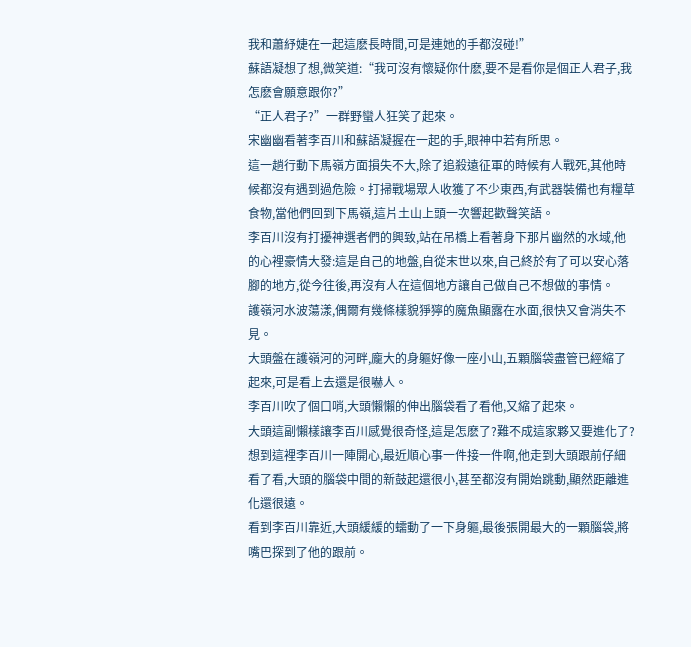我和蕭紓婕在一起這麽長時間,可是連她的手都沒碰!”
蘇語凝想了想,微笑道:“我可沒有懷疑你什麽,要不是看你是個正人君子,我怎麽會願意跟你?”
“正人君子?”一群野蠻人狂笑了起來。
宋幽幽看著李百川和蘇語凝握在一起的手,眼神中若有所思。
這一趟行動下馬嶺方面損失不大,除了追殺遠征軍的時候有人戰死,其他時候都沒有遇到過危險。打掃戰場眾人收獲了不少東西,有武器裝備也有糧草食物,當他們回到下馬嶺,這片土山上頭一次響起歡聲笑語。
李百川沒有打擾神選者們的興致,站在吊橋上看著身下那片幽然的水域,他的心裡豪情大發:這是自己的地盤,自從末世以來,自己終於有了可以安心落腳的地方,從今往後,再沒有人在這個地方讓自己做自己不想做的事情。
護嶺河水波蕩漾,偶爾有幾條樣貌猙獰的魔魚顯露在水面,很快又會消失不見。
大頭盤在護嶺河的河畔,龐大的身軀好像一座小山,五顆腦袋盡管已經縮了起來,可是看上去還是很嚇人。
李百川吹了個口哨,大頭懶懶的伸出腦袋看了看他,又縮了起來。
大頭這副懶樣讓李百川感覺很奇怪,這是怎麽了?難不成這家夥又要進化了?
想到這裡李百川一陣開心,最近順心事一件接一件啊,他走到大頭跟前仔細看了看,大頭的腦袋中間的新鼓起還很小,甚至都沒有開始跳動,顯然距離進化還很遠。
看到李百川靠近,大頭緩緩的蠕動了一下身軀,最後張開最大的一顆腦袋,將嘴巴探到了他的跟前。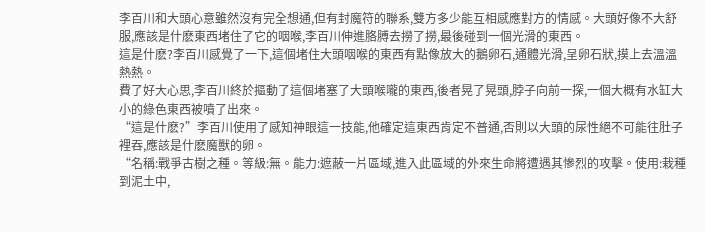李百川和大頭心意雖然沒有完全想通,但有封魔符的聯系,雙方多少能互相感應對方的情感。大頭好像不大舒服,應該是什麽東西堵住了它的咽喉,李百川伸進胳膊去撈了撈,最後碰到一個光滑的東西。
這是什麽?李百川感覺了一下,這個堵住大頭咽喉的東西有點像放大的鵝卵石,通體光滑,呈卵石狀,摸上去溫溫熱熱。
費了好大心思,李百川終於摳動了這個堵塞了大頭喉嚨的東西,後者晃了晃頭,脖子向前一探,一個大概有水缸大小的綠色東西被噴了出來。
“這是什麽?”李百川使用了感知神眼這一技能,他確定這東西肯定不普通,否則以大頭的尿性絕不可能往肚子裡吞,應該是什麽魔獸的卵。
“名稱:戰爭古樹之種。等級:無。能力:遮蔽一片區域,進入此區域的外來生命將遭遇其慘烈的攻擊。使用:栽種到泥土中,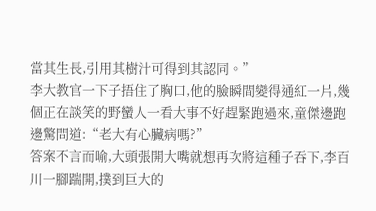當其生長,引用其樹汁可得到其認同。”
李大教官一下子捂住了胸口,他的臉瞬間變得通紅一片,幾個正在談笑的野蠻人一看大事不好趕緊跑過來,童傑邊跑邊驚問道:“老大有心臟病嗎?”
答案不言而喻,大頭張開大嘴就想再次將這種子吞下,李百川一腳踹開,撲到巨大的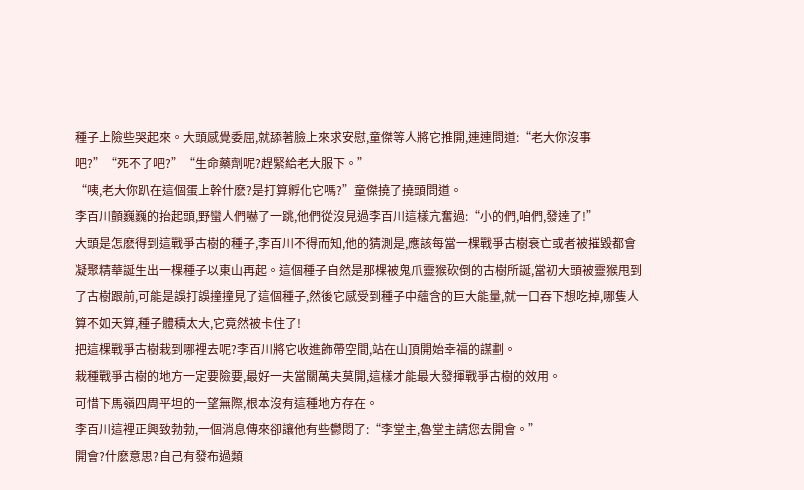種子上險些哭起來。大頭感覺委屈,就舔著臉上來求安慰,童傑等人將它推開,連連問道:“老大你沒事吧?”“死不了吧?”“生命藥劑呢?趕緊給老大服下。”
“咦,老大你趴在這個蛋上幹什麽?是打算孵化它嗎?”童傑撓了撓頭問道。
李百川顫巍巍的抬起頭,野蠻人們嚇了一跳,他們從沒見過李百川這樣亢奮過:“小的們,咱們,發達了!”
大頭是怎麽得到這戰爭古樹的種子,李百川不得而知,他的猜測是,應該每當一棵戰爭古樹衰亡或者被摧毀都會凝聚精華誕生出一棵種子以東山再起。這個種子自然是那棵被鬼爪靈猴砍倒的古樹所誕,當初大頭被靈猴甩到了古樹跟前,可能是誤打誤撞撞見了這個種子,然後它感受到種子中蘊含的巨大能量,就一口吞下想吃掉,哪隻人算不如天算,種子體積太大,它竟然被卡住了!
把這棵戰爭古樹栽到哪裡去呢?李百川將它收進飾帶空間,站在山頂開始幸福的謀劃。
栽種戰爭古樹的地方一定要險要,最好一夫當關萬夫莫開,這樣才能最大發揮戰爭古樹的效用。
可惜下馬嶺四周平坦的一望無際,根本沒有這種地方存在。
李百川這裡正興致勃勃,一個消息傳來卻讓他有些鬱悶了:“李堂主,魯堂主請您去開會。”
開會?什麽意思?自己有發布過類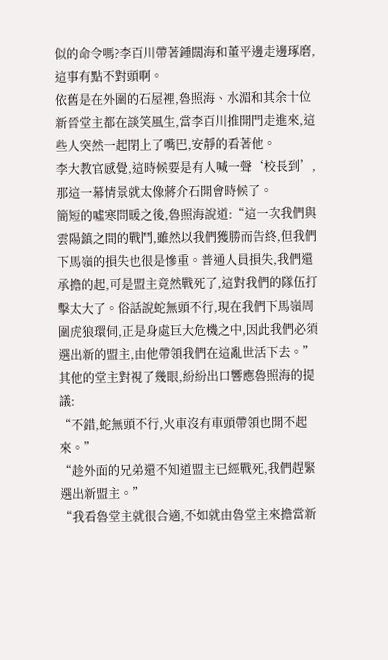似的命令嗎?李百川帶著鍾闊海和董平邊走邊琢磨,這事有點不對頭啊。
依舊是在外圍的石屋裡,魯照海、水湄和其余十位新晉堂主都在談笑風生,當李百川推開門走進來,這些人突然一起閉上了嘴巴,安靜的看著他。
李大教官感覺,這時候要是有人喊一聲‘校長到’,那這一幕情景就太像蔣介石開會時候了。
簡短的噓寒問暖之後,魯照海說道:“這一次我們與雲陽鎮之間的戰鬥,雖然以我們獲勝而告終,但我們下馬嶺的損失也很是慘重。普通人員損失,我們還承擔的起,可是盟主竟然戰死了,這對我們的隊伍打擊太大了。俗話說蛇無頭不行,現在我們下馬嶺周圍虎狼環伺,正是身處巨大危機之中,因此我們必須選出新的盟主,由他帶領我們在這亂世活下去。”
其他的堂主對視了幾眼,紛紛出口響應魯照海的提議:
“不錯,蛇無頭不行,火車沒有車頭帶領也開不起來。”
“趁外面的兄弟還不知道盟主已經戰死,我們趕緊選出新盟主。”
“我看魯堂主就很合適,不如就由魯堂主來擔當新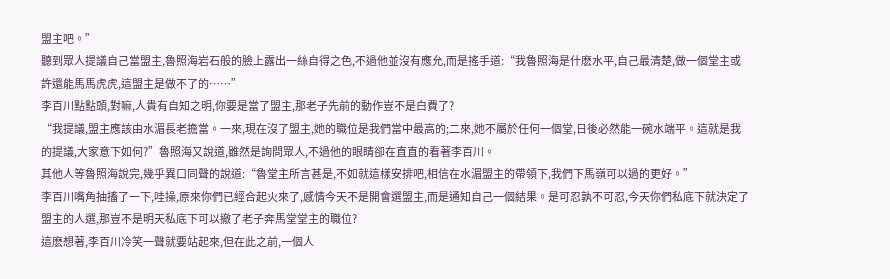盟主吧。”
聽到眾人提議自己當盟主,魯照海岩石般的臉上露出一絲自得之色,不過他並沒有應允,而是搖手道:“我魯照海是什麽水平,自己最清楚,做一個堂主或許還能馬馬虎虎,這盟主是做不了的……”
李百川點點頭,對嘛,人貴有自知之明,你要是當了盟主,那老子先前的動作豈不是白費了?
“我提議,盟主應該由水湄長老擔當。一來,現在沒了盟主,她的職位是我們當中最高的;二來,她不屬於任何一個堂,日後必然能一碗水端平。這就是我的提議,大家意下如何?”魯照海又說道,雖然是詢問眾人,不過他的眼睛卻在直直的看著李百川。
其他人等魯照海說完,幾乎異口同聲的說道:“魯堂主所言甚是,不如就這樣安排吧,相信在水湄盟主的帶領下,我們下馬嶺可以過的更好。”
李百川嘴角抽搐了一下,哇操,原來你們已經合起火來了,感情今天不是開會選盟主,而是通知自己一個結果。是可忍孰不可忍,今天你們私底下就決定了盟主的人選,那豈不是明天私底下可以撤了老子奔馬堂堂主的職位?
這麽想著,李百川冷笑一聲就要站起來,但在此之前,一個人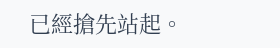已經搶先站起。